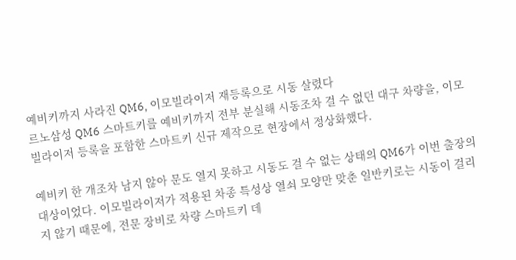예비키까지 사라진 QM6, 이모빌라이저 재등록으로 시동 살렸다
르노삼성 QM6 스마트키를 예비키까지 전부 분실해 시동조차 걸 수 없던 대구 차량을, 이모빌라이저 등록을 포함한 스마트키 신규 제작으로 현장에서 정상화했다.

예비키 한 개조차 남지 않아 문도 열지 못하고 시동도 걸 수 없는 상태의 QM6가 이번 출장의 대상이었다. 이모빌라이저가 적용된 차종 특성상 열쇠 모양만 맞춘 일반키로는 시동이 걸리지 않기 때문에, 전문 장비로 차량 스마트키 데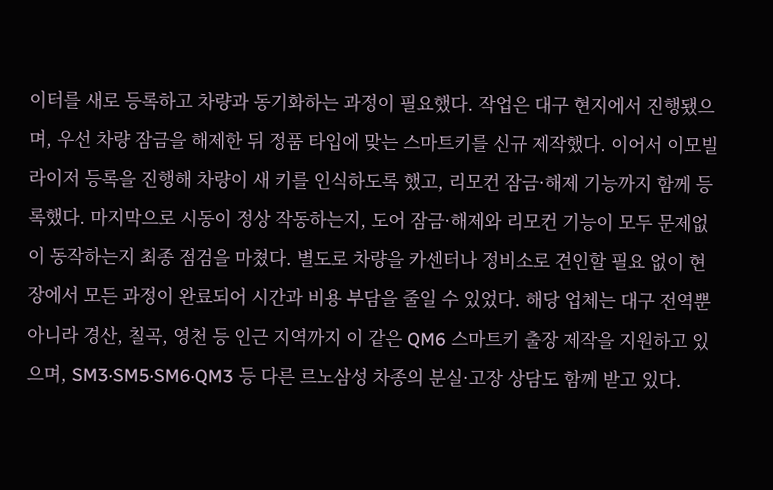이터를 새로 등록하고 차량과 동기화하는 과정이 필요했다. 작업은 대구 현지에서 진행됐으며, 우선 차량 잠금을 해제한 뒤 정품 타입에 맞는 스마트키를 신규 제작했다. 이어서 이모빌라이저 등록을 진행해 차량이 새 키를 인식하도록 했고, 리모컨 잠금·해제 기능까지 함께 등록했다. 마지막으로 시동이 정상 작동하는지, 도어 잠금·해제와 리모컨 기능이 모두 문제없이 동작하는지 최종 점검을 마쳤다. 별도로 차량을 카센터나 정비소로 견인할 필요 없이 현장에서 모든 과정이 완료되어 시간과 비용 부담을 줄일 수 있었다. 해당 업체는 대구 전역뿐 아니라 경산, 칠곡, 영천 등 인근 지역까지 이 같은 QM6 스마트키 출장 제작을 지원하고 있으며, SM3·SM5·SM6·QM3 등 다른 르노삼성 차종의 분실·고장 상담도 함께 받고 있다.